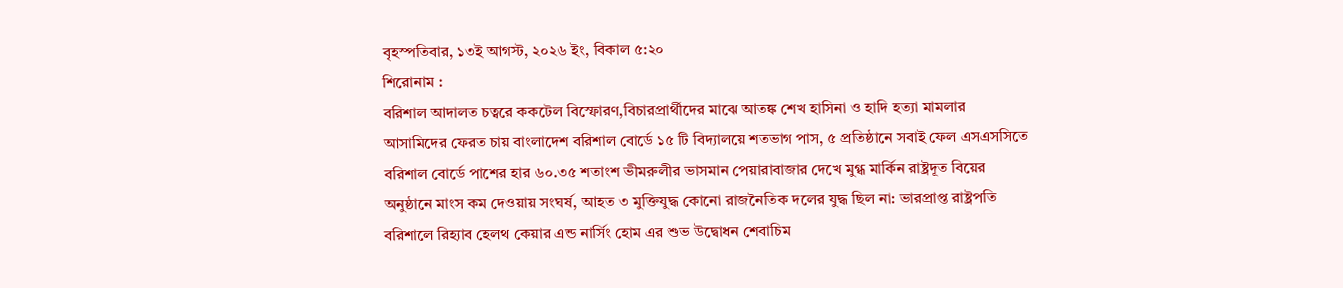বৃহস্পতিবার, ১৩ই আগস্ট, ২০২৬ ইং, বিকাল ৫:২০
শিরোনাম :
বরিশাল আদালত চত্বরে ককটেল বিস্ফোরণ,বিচারপ্রার্থীদের মাঝে আতঙ্ক শেখ হাসিনা ও হাদি হত্যা মামলার আসামিদের ফেরত চায় বাংলাদেশ বরিশাল বোর্ডে ১৫ টি বিদ্যালয়ে শতভাগ পাস, ৫ প্রতিষ্ঠানে সবাই ফেল এসএসসিতে বরিশাল বোর্ডে পাশের হার ৬০.৩৫ শতাংশ ভীমরুলীর ভাসমান পেয়ারাবাজার দেখে মুগ্ধ মার্কিন রাষ্ট্রদূত বিয়ের অনুষ্ঠানে মাংস কম দেওয়ায় সংঘর্ষ, আহত ৩ মুক্তিযুদ্ধ কোনো রাজনৈতিক দলের যুদ্ধ ছিল না: ভারপ্রাপ্ত রাষ্ট্রপতি বরিশালে রিহ্যাব হেলথ কেয়ার এন্ড নার্সিং হোম এর শুভ উদ্বোধন শেবাচিম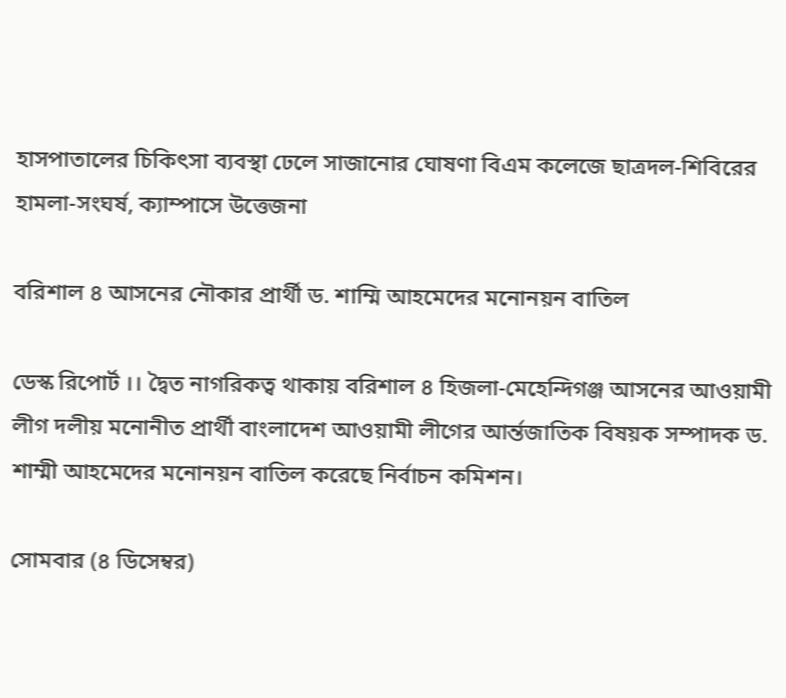হাসপাতালের চিকিৎসা ব্যবস্থা ঢেলে সাজানোর ঘোষণা বিএম কলেজে ছাত্রদল-শিবিরের হামলা-সংঘর্ষ, ক্যাম্পাসে উত্তেজনা

বরিশাল ৪ আসনের নৌকার প্রার্থী ড. শাম্মি আহমেদের মনোনয়ন বাতিল

ডেস্ক রিপোর্ট ।। দ্বৈত নাগরিকত্ব থাকায় বরিশাল ৪ হিজলা-মেহেন্দিগঞ্জ আসনের আওয়ামী লীগ দলীয় মনোনীত প্রার্থী বাংলাদেশ আওয়ামী লীগের আর্ন্তজাতিক বিষয়ক সম্পাদক ড. শাম্মী আহমেদের মনোনয়ন বাতিল করেছে নির্বাচন কমিশন।

সোমবার (৪ ডিসেম্বর)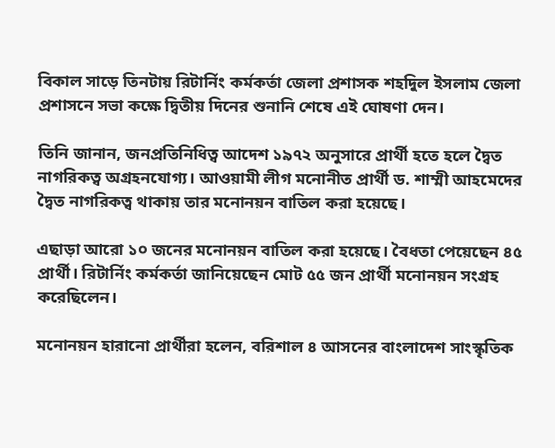বিকাল সাড়ে তিনটায় রিটার্নিং কর্মকর্তা জেলা প্রশাসক শহদিুল ইসলাম জেলা প্রশাসনে সভা কক্ষে দ্বিতীয় দিনের শুনানি শেষে এই ঘোষণা দেন।

তিনি জানান, জনপ্রতিনিধিত্ব আদেশ ১৯৭২ অনুসারে প্রার্থী হতে হলে দ্বৈত নাগরিকত্ব অগ্রহনযোগ্য। আওয়ামী লীগ মনোনীত প্রার্থী ড. শাম্মী আহমেদের দ্বৈত নাগরিকত্ব থাকায় তার মনোনয়ন বাতিল করা হয়েছে।

এছাড়া আরো ১০ জনের মনোনয়ন বাতিল করা হয়েছে। বৈধতা পেয়েছেন ৪৫ প্রার্থী। রিটার্নিং কর্মকর্তা জানিয়েছেন মোট ৫৫ জন প্রার্থী মনোনয়ন সংগ্রহ করেছিলেন।

মনোনয়ন হারানো প্রার্থীরা হলেন, বরিশাল ৪ আসনের বাংলাদেশ সাংস্কৃতিক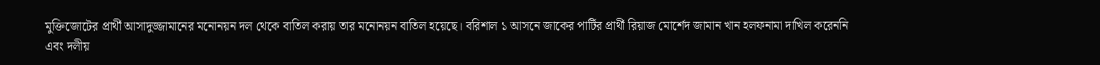মুক্তিজোটের প্রার্থী আসাদুজ্জামানের মনোনয়ন দল থেকে বাতিল করায় তার মনোনয়ন বাতিল হয়েছে। বরিশাল ১ আসনে জাকের পার্টির প্রার্থী রিয়াজ মোর্শেদ জামান খান হলফনামা দাখিল করেননি এবং দলীয়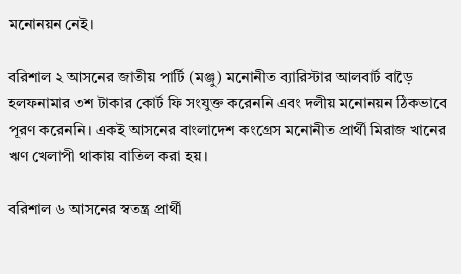মনোনয়ন নেই।

বরিশাল ২ আসনের জাতীয় পার্টি (মঞ্জু) মনোনীত ব্যারিস্টার আলবার্ট বাড়ৈ হলফনামার ৩শ টাকার কোর্ট ফি সংযুক্ত করেননি এবং দলীয় মনোনয়ন ঠিকভাবে পূরণ করেননি। একই আসনের বাংলাদেশ কংগ্রেস মনোনীত প্রার্থী মিরাজ খানের ঋণ খেলাপী থাকায় বাতিল করা হয়।

বরিশাল ৬ আসনের স্বতন্ত্র প্রার্থী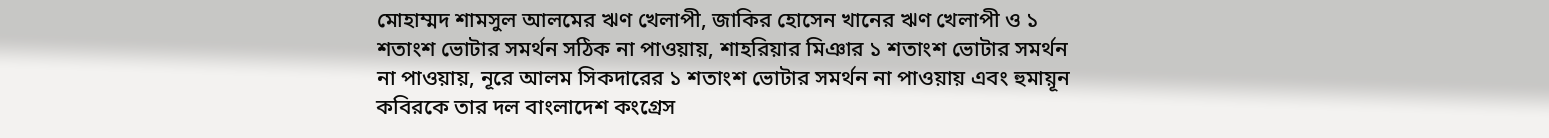মোহাম্মদ শামসুল আলমের ঋণ খেলাপী, জাকির হোসেন খানের ঋণ খেলাপী ও ১ শতাংশ ভোটার সমর্থন সঠিক না পাওয়ায়, শাহরিয়ার মিঞার ১ শতাংশ ভোটার সমর্থন না পাওয়ায়, নূরে আলম সিকদারের ১ শতাংশ ভোটার সমর্থন না পাওয়ায় এবং হুমায়ূন কবিরকে তার দল বাংলাদেশ কংগ্রেস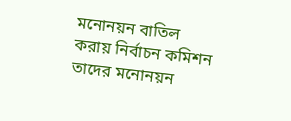মনোনয়ন বাতিল করায় নির্বাচন কমিশন তাদের মনোনয়ন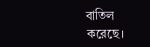বাতিল করেছে।